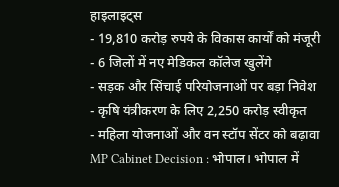हाइलाइट्स
- 19,810 करोड़ रुपये के विकास कार्यों को मंजूरी
- 6 जिलों में नए मेडिकल कॉलेज खुलेंगे
- सड़क और सिंचाई परियोजनाओं पर बड़ा निवेश
- कृषि यंत्रीकरण के लिए 2,250 करोड़ स्वीकृत
- महिला योजनाओं और वन स्टॉप सेंटर को बढ़ावा
MP Cabinet Decision : भोपाल। भोपाल में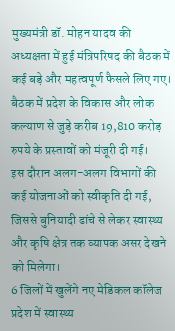मुख्यमंत्री डॉ. मोहन यादव की अध्यक्षता में हुई मंत्रिपरिषद की बैठक में कई बड़े और महत्वपूर्ण फैसले लिए गए। बैठक में प्रदेश के विकास और लोक कल्याण से जुड़े करीब 19,810 करोड़ रुपये के प्रस्तावों को मंजूरी दी गई।
इस दौरान अलग-अलग विभागों की कई योजनाओं को स्वीकृति दी गई, जिससे बुनियादी ढांचे से लेकर स्वास्थ्य और कृषि क्षेत्र तक व्यापक असर देखने को मिलेगा।
6 जिलों में खुलेंगे नए मेडिकल कॉलेज
प्रदेश में स्वास्थ्य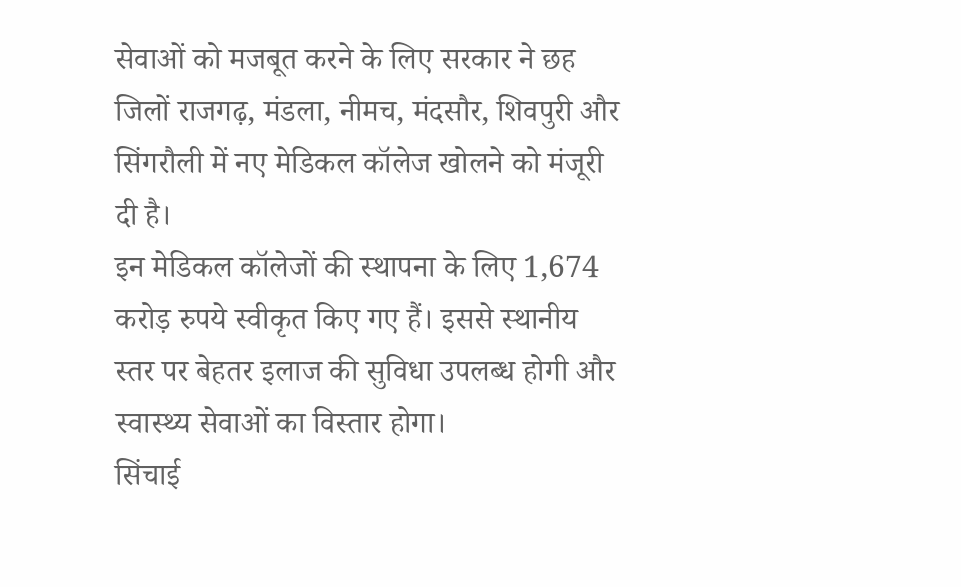सेवाओं को मजबूत करने के लिए सरकार ने छह जिलों राजगढ़, मंडला, नीमच, मंदसौर, शिवपुरी और सिंगरौली में नए मेडिकल कॉलेज खोलने को मंजूरी दी है।
इन मेडिकल कॉलेजों की स्थापना के लिए 1,674 करोड़ रुपये स्वीकृत किए गए हैं। इससे स्थानीय स्तर पर बेहतर इलाज की सुविधा उपलब्ध होगी और स्वास्थ्य सेवाओं का विस्तार होगा।
सिंचाई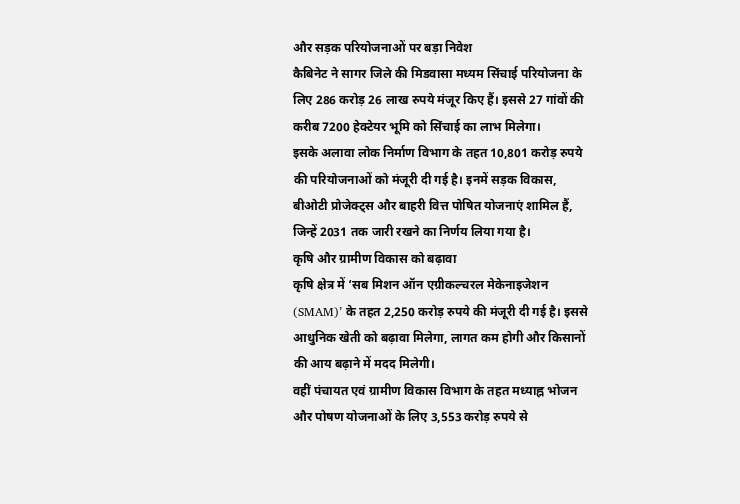और सड़क परियोजनाओं पर बड़ा निवेश
कैबिनेट ने सागर जिले की मिडवासा मध्यम सिंचाई परियोजना के लिए 286 करोड़ 26 लाख रुपये मंजूर किए हैं। इससे 27 गांवों की करीब 7200 हेक्टेयर भूमि को सिंचाई का लाभ मिलेगा।
इसके अलावा लोक निर्माण विभाग के तहत 10,801 करोड़ रुपये की परियोजनाओं को मंजूरी दी गई है। इनमें सड़क विकास, बीओटी प्रोजेक्ट्स और बाहरी वित्त पोषित योजनाएं शामिल हैं, जिन्हें 2031 तक जारी रखने का निर्णय लिया गया है।
कृषि और ग्रामीण विकास को बढ़ावा
कृषि क्षेत्र में ‘सब मिशन ऑन एग्रीकल्चरल मेकेनाइजेशन (SMAM)’ के तहत 2,250 करोड़ रुपये की मंजूरी दी गई है। इससे आधुनिक खेती को बढ़ावा मिलेगा, लागत कम होगी और किसानों की आय बढ़ाने में मदद मिलेगी।
वहीं पंचायत एवं ग्रामीण विकास विभाग के तहत मध्याह्न भोजन और पोषण योजनाओं के लिए 3,553 करोड़ रुपये से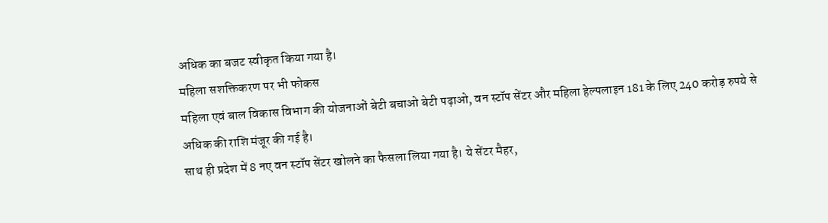अधिक का बजट स्वीकृत किया गया है।
महिला सशक्तिकरण पर भी फोकस
महिला एवं बाल विकास विभाग की योजनाओं बेटी बचाओ बेटी पढ़ाओ, वन स्टॉप सेंटर और महिला हेल्पलाइन 181 के लिए 240 करोड़ रुपये से अधिक की राशि मंजूर की गई है।
साथ ही प्रदेश में 8 नए वन स्टॉप सेंटर खोलने का फैसला लिया गया है। ये सेंटर मैहर,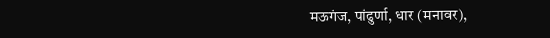मऊगंज, पांढुर्णा, धार (मनावर),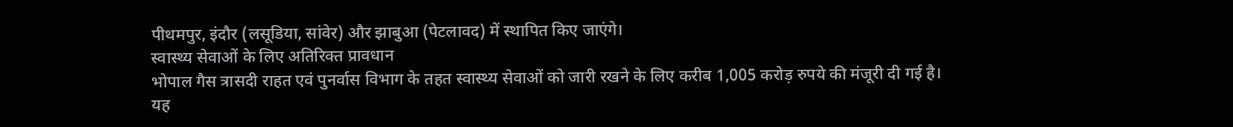पीथमपुर, इंदौर (लसूडिया, सांवेर) और झाबुआ (पेटलावद) में स्थापित किए जाएंगे।
स्वास्थ्य सेवाओं के लिए अतिरिक्त प्रावधान
भोपाल गैस त्रासदी राहत एवं पुनर्वास विभाग के तहत स्वास्थ्य सेवाओं को जारी रखने के लिए करीब 1,005 करोड़ रुपये की मंजूरी दी गई है। यह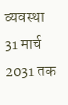व्यवस्था 31 मार्च 2031 तक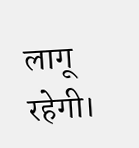लागू रहेगी।